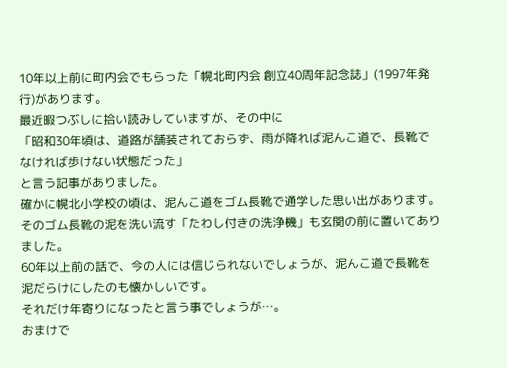10年以上前に町内会でもらった「幌北町内会 創立40周年記念誌」(1997年発行)があります。
最近暇つぶしに拾い読みしていますが、その中に
「昭和30年頃は、道路が舗装されておらず、雨が降れば泥んこ道で、長靴でなければ歩けない状態だった」
と言う記事がありました。
確かに幌北小学校の頃は、泥んこ道をゴム長靴で通学した思い出があります。
そのゴム長靴の泥を洗い流す「たわし付きの洗浄機」も玄関の前に置いてありました。
60年以上前の話で、今の人には信じられないでしょうが、泥んこ道で長靴を泥だらけにしたのも懐かしいです。
それだけ年寄りになったと言う事でしょうが…。
おまけで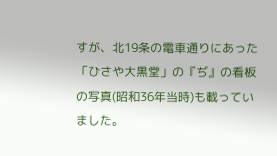すが、北19条の電車通りにあった「ひさや大黒堂」の『ぢ』の看板の写真(昭和36年当時)も載っていました。